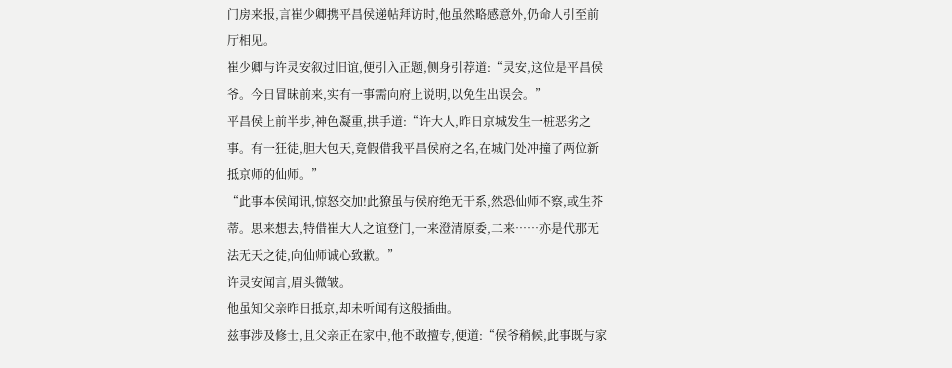门房来报,言崔少卿携平昌侯递帖拜访时,他虽然略感意外,仍命人引至前厅相见。
崔少卿与许灵安叙过旧谊,便引入正题,侧身引荐道:“灵安,这位是平昌侯爷。今日冒昧前来,实有一事需向府上说明,以免生出误会。”
平昌侯上前半步,神色凝重,拱手道:“许大人,昨日京城发生一桩恶劣之事。有一狂徒,胆大包天,竟假借我平昌侯府之名,在城门处冲撞了两位新抵京师的仙师。”
“此事本侯闻讯,惊怒交加!此獠虽与侯府绝无干系,然恐仙师不察,或生芥蒂。思来想去,特借崔大人之谊登门,一来澄清原委,二来……亦是代那无法无天之徒,向仙师诚心致歉。”
许灵安闻言,眉头微皱。
他虽知父亲昨日抵京,却未听闻有这般插曲。
兹事涉及修士,且父亲正在家中,他不敢擅专,便道:“侯爷稍候,此事既与家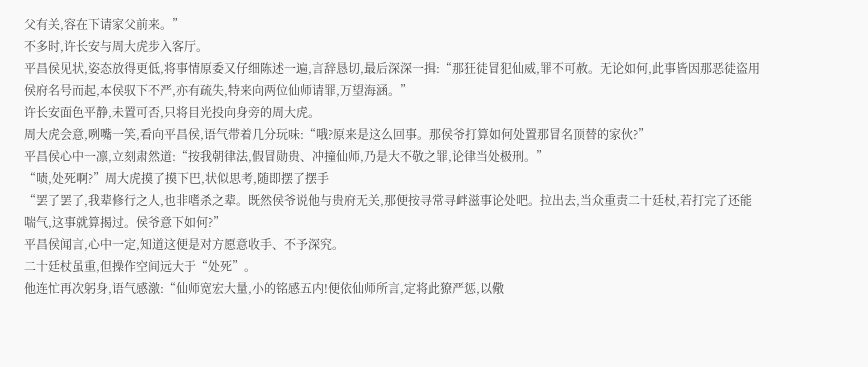父有关,容在下请家父前来。”
不多时,许长安与周大虎步入客厅。
平昌侯见状,姿态放得更低,将事情原委又仔细陈述一遍,言辞恳切,最后深深一揖:“那狂徒冒犯仙威,罪不可赦。无论如何,此事皆因那恶徒盗用侯府名号而起,本侯驭下不严,亦有疏失,特来向两位仙师请罪,万望海涵。”
许长安面色平静,未置可否,只将目光投向身旁的周大虎。
周大虎会意,咧嘴一笑,看向平昌侯,语气带着几分玩味:“哦?原来是这么回事。那侯爷打算如何处置那冒名顶替的家伙?”
平昌侯心中一凛,立刻肃然道:“按我朝律法,假冒勋贵、冲撞仙师,乃是大不敬之罪,论律当处极刑。”
“啧,处死啊?”周大虎摸了摸下巴,状似思考,随即摆了摆手
“罢了罢了,我辈修行之人,也非嗜杀之辈。既然侯爷说他与贵府无关,那便按寻常寻衅滋事论处吧。拉出去,当众重责二十廷杖,若打完了还能喘气,这事就算揭过。侯爷意下如何?”
平昌侯闻言,心中一定,知道这便是对方愿意收手、不予深究。
二十廷杖虽重,但操作空间远大于“处死”。
他连忙再次躬身,语气感激:“仙师宽宏大量,小的铭感五内!便依仙师所言,定将此獠严惩,以儆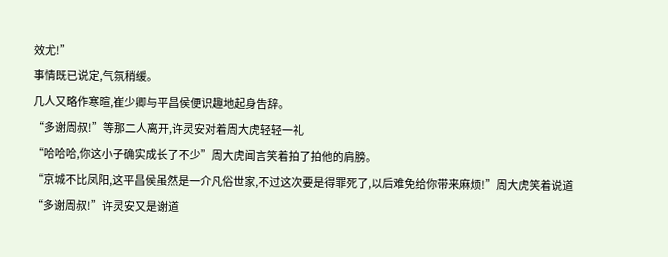效尤!”
事情既已说定,气氛稍缓。
几人又略作寒暄,崔少卿与平昌侯便识趣地起身告辞。
“多谢周叔!”等那二人离开,许灵安对着周大虎轻轻一礼
“哈哈哈,你这小子确实成长了不少”周大虎闻言笑着拍了拍他的肩膀。
“京城不比凤阳,这平昌侯虽然是一介凡俗世家,不过这次要是得罪死了,以后难免给你带来麻烦!”周大虎笑着说道
“多谢周叔!”许灵安又是谢道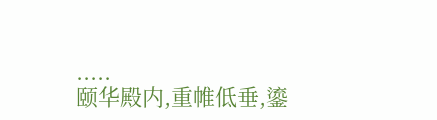.....
颐华殿内,重帷低垂,鎏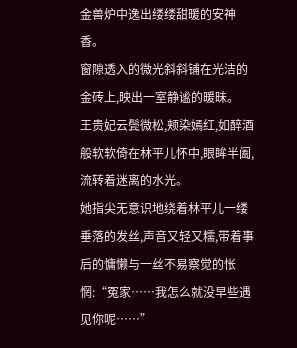金兽炉中逸出缕缕甜暖的安神香。
窗隙透入的微光斜斜铺在光洁的金砖上,映出一室静谧的暖昧。
王贵妃云鬓微松,颊染嫣红,如醉酒般软软倚在林平儿怀中,眼眸半阖,流转着迷离的水光。
她指尖无意识地绕着林平儿一缕垂落的发丝,声音又轻又糯,带着事后的慵懒与一丝不易察觉的怅惘:“冤家……我怎么就没早些遇见你呢……”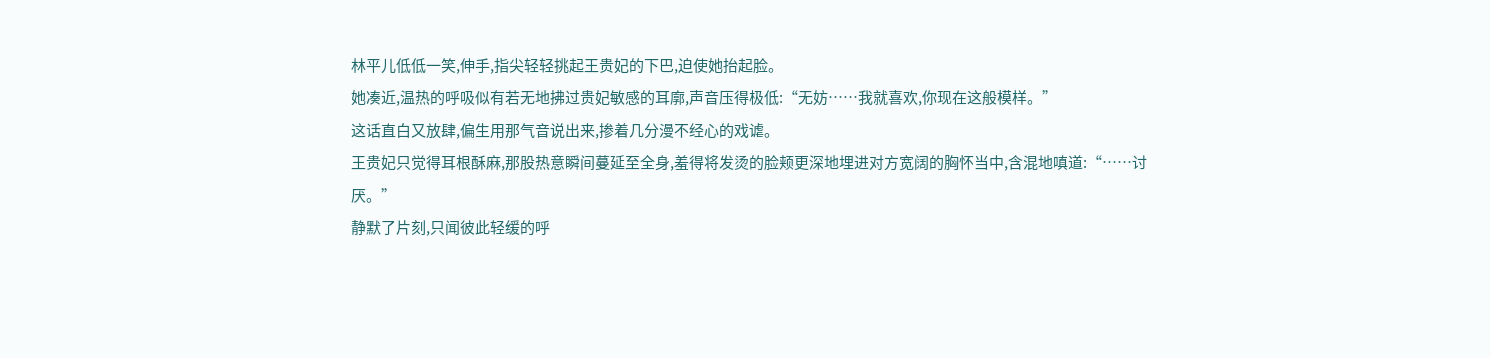林平儿低低一笑,伸手,指尖轻轻挑起王贵妃的下巴,迫使她抬起脸。
她凑近,温热的呼吸似有若无地拂过贵妃敏感的耳廓,声音压得极低:“无妨……我就喜欢,你现在这般模样。”
这话直白又放肆,偏生用那气音说出来,掺着几分漫不经心的戏谑。
王贵妃只觉得耳根酥麻,那股热意瞬间蔓延至全身,羞得将发烫的脸颊更深地埋进对方宽阔的胸怀当中,含混地嗔道:“……讨厌。”
静默了片刻,只闻彼此轻缓的呼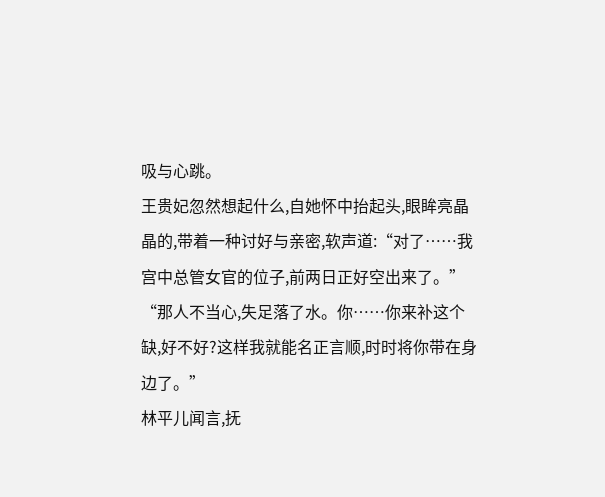吸与心跳。
王贵妃忽然想起什么,自她怀中抬起头,眼眸亮晶晶的,带着一种讨好与亲密,软声道:“对了……我宫中总管女官的位子,前两日正好空出来了。”
“那人不当心,失足落了水。你……你来补这个缺,好不好?这样我就能名正言顺,时时将你带在身边了。”
林平儿闻言,抚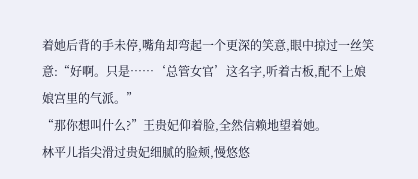着她后背的手未停,嘴角却弯起一个更深的笑意,眼中掠过一丝笑意:“好啊。只是……‘总管女官’这名字,听着古板,配不上娘娘宫里的气派。”
“那你想叫什么?”王贵妃仰着脸,全然信赖地望着她。
林平儿指尖滑过贵妃细腻的脸颊,慢悠悠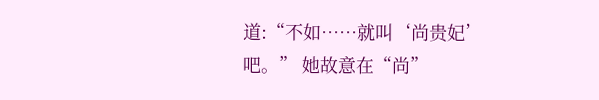道:“不如……就叫‘尚贵妃’吧。” 她故意在“尚”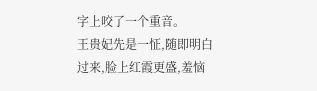字上咬了一个重音。
王贵妃先是一怔,随即明白过来,脸上红霞更盛,羞恼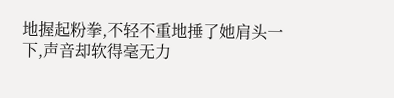地握起粉拳,不轻不重地捶了她肩头一下,声音却软得毫无力